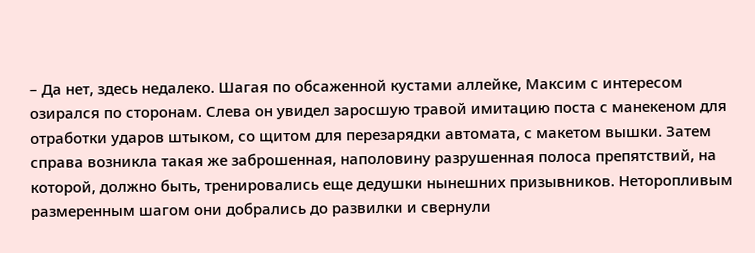– Да нет, здесь недалеко. Шагая по обсаженной кустами аллейке, Максим с интересом озирался по сторонам. Слева он увидел заросшую травой имитацию поста с манекеном для отработки ударов штыком, со щитом для перезарядки автомата, с макетом вышки. Затем справа возникла такая же заброшенная, наполовину разрушенная полоса препятствий, на которой, должно быть, тренировались еще дедушки нынешних призывников. Неторопливым размеренным шагом они добрались до развилки и свернули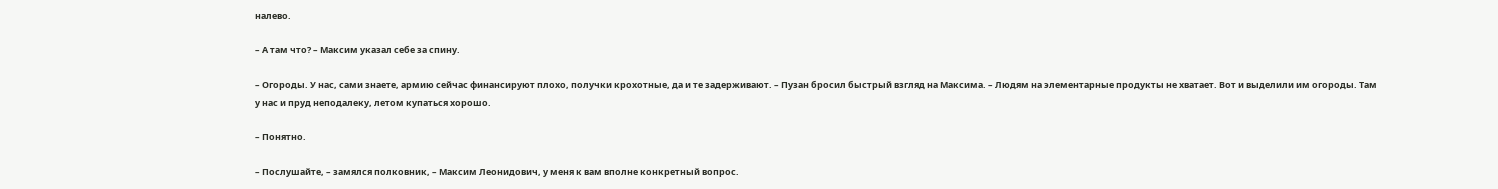налево.

– А там что? – Максим указал себе за спину.

– Огороды. У нас, сами знаете, армию сейчас финансируют плохо, получки крохотные, да и те задерживают. – Пузан бросил быстрый взгляд на Максима. – Людям на элементарные продукты не хватает. Вот и выделили им огороды. Там у нас и пруд неподалеку, летом купаться хорошо.

– Понятно.

– Послушайте, – замялся полковник, – Максим Леонидович, у меня к вам вполне конкретный вопрос.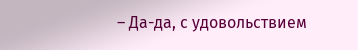– Да-да, с удовольствием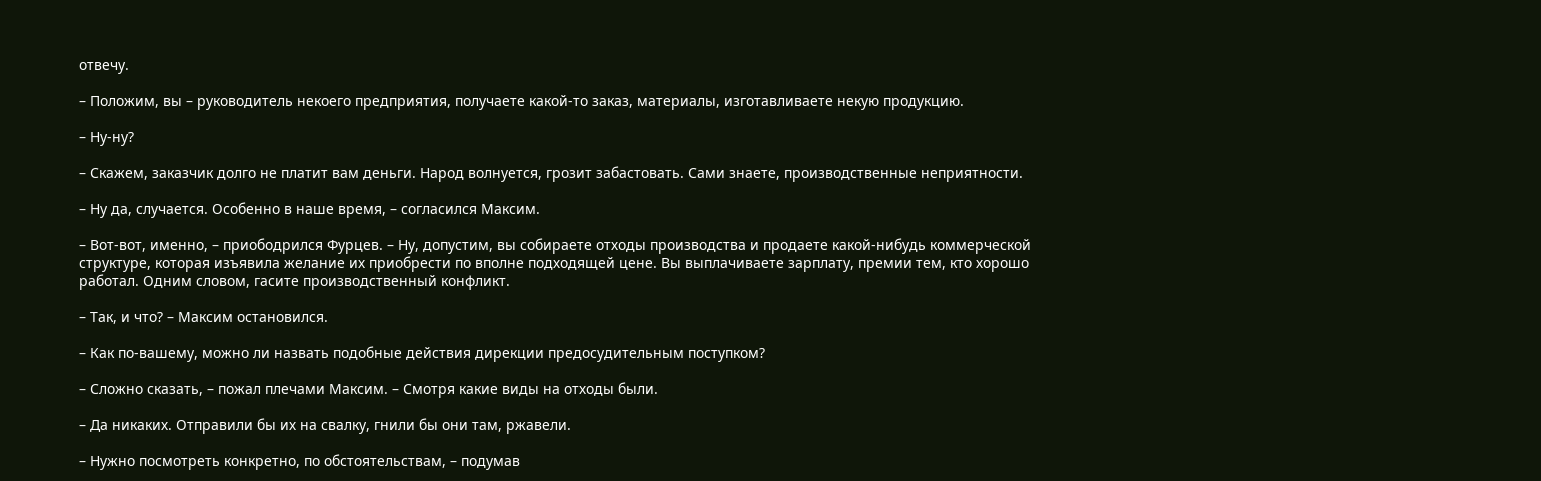отвечу.

– Положим, вы – руководитель некоего предприятия, получаете какой-то заказ, материалы, изготавливаете некую продукцию.

– Ну-ну?

– Скажем, заказчик долго не платит вам деньги. Народ волнуется, грозит забастовать. Сами знаете, производственные неприятности.

– Ну да, случается. Особенно в наше время, – согласился Максим.

– Вот-вот, именно, – приободрился Фурцев. – Ну, допустим, вы собираете отходы производства и продаете какой-нибудь коммерческой структуре, которая изъявила желание их приобрести по вполне подходящей цене. Вы выплачиваете зарплату, премии тем, кто хорошо работал. Одним словом, гасите производственный конфликт.

– Так, и что? – Максим остановился.

– Как по-вашему, можно ли назвать подобные действия дирекции предосудительным поступком?

– Сложно сказать, – пожал плечами Максим. – Смотря какие виды на отходы были.

– Да никаких. Отправили бы их на свалку, гнили бы они там, ржавели.

– Нужно посмотреть конкретно, по обстоятельствам, – подумав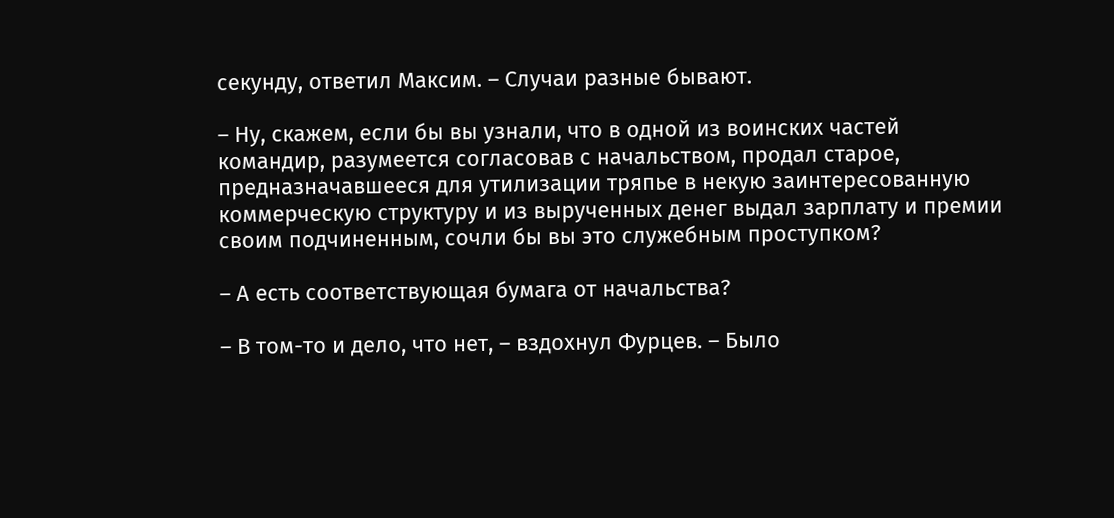секунду, ответил Максим. – Случаи разные бывают.

– Ну, скажем, если бы вы узнали, что в одной из воинских частей командир, разумеется согласовав с начальством, продал старое, предназначавшееся для утилизации тряпье в некую заинтересованную коммерческую структуру и из вырученных денег выдал зарплату и премии своим подчиненным, сочли бы вы это служебным проступком?

– А есть соответствующая бумага от начальства?

– В том-то и дело, что нет, – вздохнул Фурцев. – Было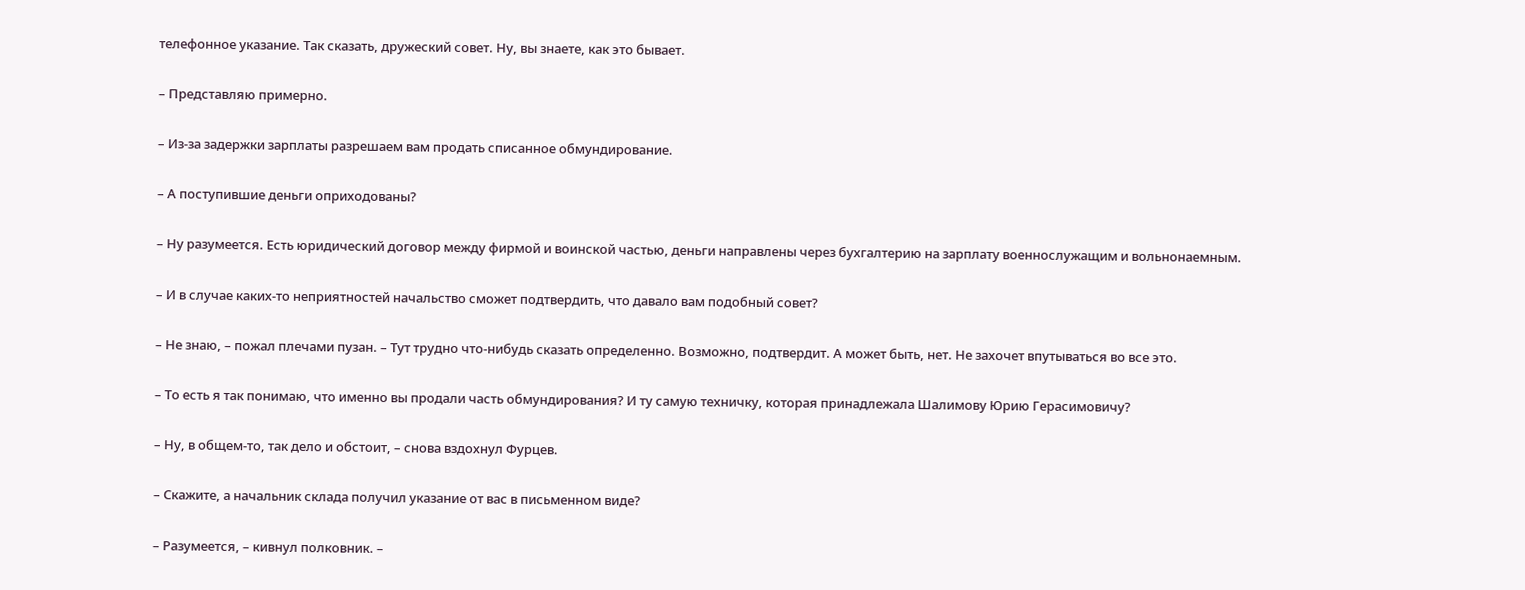телефонное указание. Так сказать, дружеский совет. Ну, вы знаете, как это бывает.

– Представляю примерно.

– Из-за задержки зарплаты разрешаем вам продать списанное обмундирование.

– А поступившие деньги оприходованы?

– Ну разумеется. Есть юридический договор между фирмой и воинской частью, деньги направлены через бухгалтерию на зарплату военнослужащим и вольнонаемным.

– И в случае каких-то неприятностей начальство сможет подтвердить, что давало вам подобный совет?

– Не знаю, – пожал плечами пузан. – Тут трудно что-нибудь сказать определенно. Возможно, подтвердит. А может быть, нет. Не захочет впутываться во все это.

– То есть я так понимаю, что именно вы продали часть обмундирования? И ту самую техничку, которая принадлежала Шалимову Юрию Герасимовичу?

– Ну, в общем-то, так дело и обстоит, – снова вздохнул Фурцев.

– Скажите, а начальник склада получил указание от вас в письменном виде?

– Разумеется, – кивнул полковник. –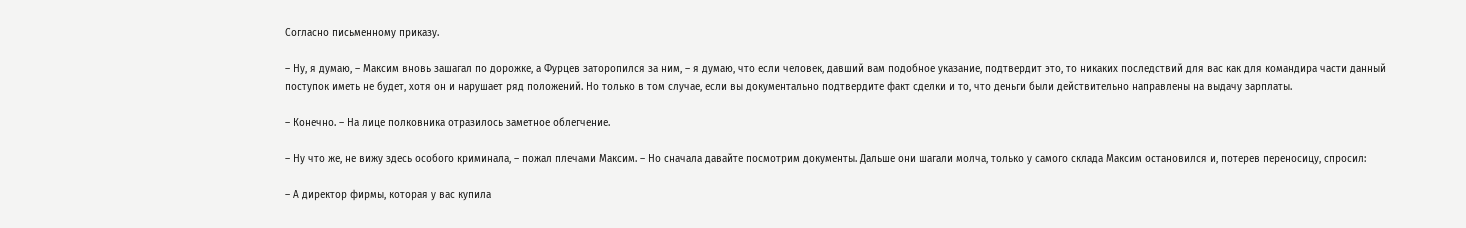Согласно письменному приказу.

– Ну, я думаю, – Максим вновь зашагал по дорожке, а Фурцев заторопился за ним, – я думаю, что если человек, давший вам подобное указание, подтвердит это, то никаких последствий для вас как для командира части данный поступок иметь не будет, хотя он и нарушает ряд положений. Но только в том случае, если вы документально подтвердите факт сделки и то, что деньги были действительно направлены на выдачу зарплаты.

– Конечно. – На лице полковника отразилось заметное облегчение.

– Ну что же, не вижу здесь особого криминала, – пожал плечами Максим. – Но сначала давайте посмотрим документы. Дальше они шагали молча, только у самого склада Максим остановился и, потерев переносицу, спросил:

– А директор фирмы, которая у вас купила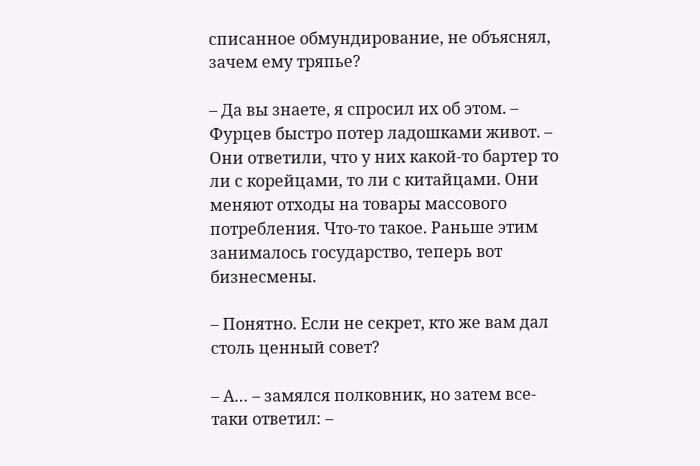списанное обмундирование, не объяснял, зачем ему тряпье?

– Да вы знаете, я спросил их об этом. – Фурцев быстро потер ладошками живот. – Они ответили, что у них какой-то бартер то ли с корейцами, то ли с китайцами. Они меняют отходы на товары массового потребления. Что-то такое. Раньше этим занималось государство, теперь вот бизнесмены.

– Понятно. Если не секрет, кто же вам дал столь ценный совет?

– А… – замялся полковник, но затем все-таки ответил: –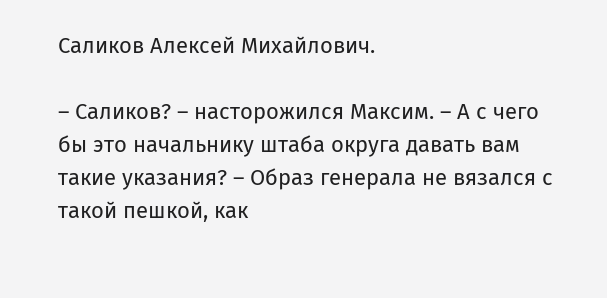Саликов Алексей Михайлович.

– Саликов? – насторожился Максим. – А с чего бы это начальнику штаба округа давать вам такие указания? – Образ генерала не вязался с такой пешкой, как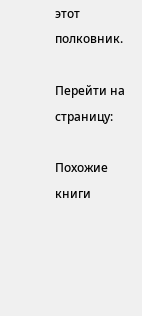этот полковник.

Перейти на страницу:

Похожие книги